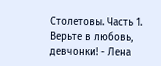Столетовы. Часть 1. Верьте в любовь, девчонки! - Лена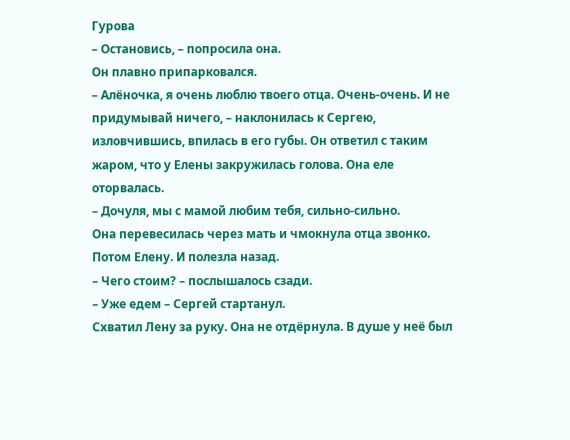Гурова
– Остановись, – попросила она.
Он плавно припарковался.
– Алёночка, я очень люблю твоего отца. Очень-очень. И не придумывай ничего, – наклонилась к Сергею, изловчившись, впилась в его губы. Он ответил с таким жаром, что у Елены закружилась голова. Она еле оторвалась.
– Дочуля, мы с мамой любим тебя, сильно-сильно.
Она перевесилась через мать и чмокнула отца звонко. Потом Елену. И полезла назад.
– Чего стоим? – послышалось сзади.
– Уже едем – Сергей стартанул.
Схватил Лену за руку. Она не отдёрнула. В душе у неё был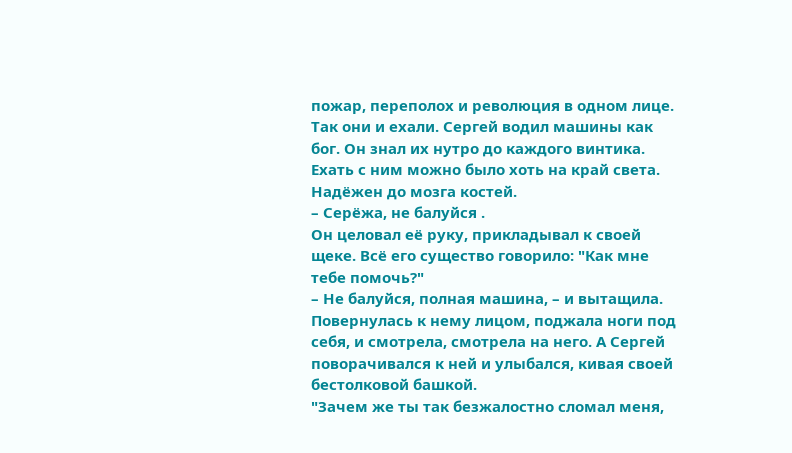пожар, переполох и революция в одном лице. Так они и ехали. Сергей водил машины как бог. Он знал их нутро до каждого винтика. Ехать с ним можно было хоть на край света. Надёжен до мозга костей.
– Серёжа, не балуйся .
Он целовал её руку, прикладывал к своей щеке. Всё его существо говорило: "Как мне тебе помочь?"
– Не балуйся, полная машина, – и вытащила.
Повернулась к нему лицом, поджала ноги под себя, и смотрела, смотрела на него. А Сергей поворачивался к ней и улыбался, кивая своей бестолковой башкой.
"Зачем же ты так безжалостно сломал меня,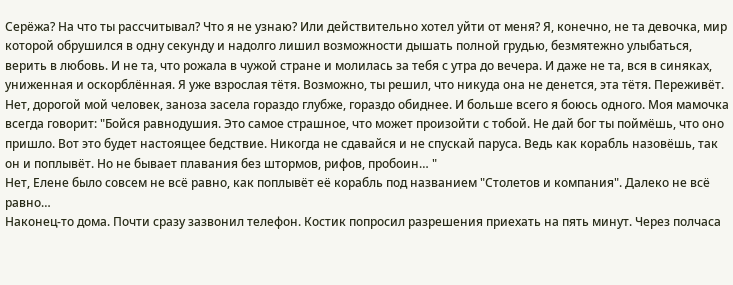Серёжа? На что ты рассчитывал? Что я не узнаю? Или действительно хотел уйти от меня? Я, конечно, не та девочка, мир которой обрушился в одну секунду и надолго лишил возможности дышать полной грудью, безмятежно улыбаться, верить в любовь. И не та, что рожала в чужой стране и молилась за тебя с утра до вечера. И даже не та, вся в синяках, униженная и оскорблённая. Я уже взрослая тётя. Возможно, ты решил, что никуда она не денется, эта тётя. Переживёт. Нет, дорогой мой человек, заноза засела гораздо глубже, гораздо обиднее. И больше всего я боюсь одного. Моя мамочка всегда говорит: "Бойся равнодушия. Это самое страшное, что может произойти с тобой. Не дай бог ты поймёшь, что оно пришло. Вот это будет настоящее бедствие. Никогда не сдавайся и не спускай паруса. Ведь как корабль назовёшь, так он и поплывёт. Но не бывает плавания без штормов, рифов, пробоин… "
Нет, Елене было совсем не всё равно, как поплывёт её корабль под названием "Столетов и компания". Далеко не всё равно…
Наконец-то дома. Почти сразу зазвонил телефон. Костик попросил разрешения приехать на пять минут. Через полчаса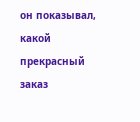он показывал, какой прекрасный заказ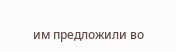им предложили во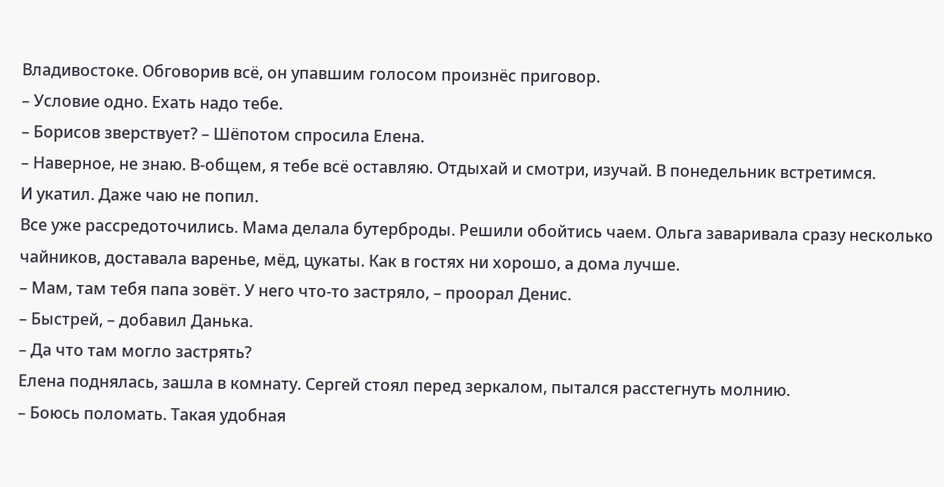Владивостоке. Обговорив всё, он упавшим голосом произнёс приговор.
– Условие одно. Ехать надо тебе.
– Борисов зверствует? – Шёпотом спросила Елена.
– Наверное, не знаю. В-общем, я тебе всё оставляю. Отдыхай и смотри, изучай. В понедельник встретимся.
И укатил. Даже чаю не попил.
Все уже рассредоточились. Мама делала бутерброды. Решили обойтись чаем. Ольга заваривала сразу несколько чайников, доставала варенье, мёд, цукаты. Как в гостях ни хорошо, а дома лучше.
– Мам, там тебя папа зовёт. У него что-то застряло, – проорал Денис.
– Быстрей, – добавил Данька.
– Да что там могло застрять?
Елена поднялась, зашла в комнату. Сергей стоял перед зеркалом, пытался расстегнуть молнию.
– Боюсь поломать. Такая удобная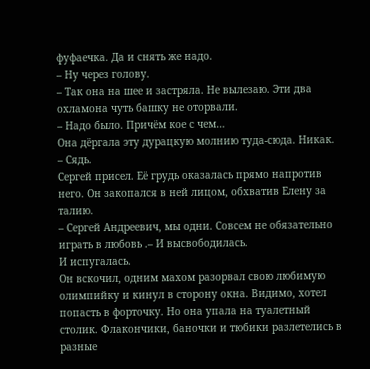фуфаечка. Да и снять же надо.
– Ну через голову.
– Так она на шее и застряла. Не вылезаю. Эти два охламона чуть башку не оторвали.
– Надо было. Причём кое с чем…
Она дёргала эту дурацкую молнию туда-сюда. Никак.
– Сядь.
Сергей присел. Её грудь оказалась прямо напротив него. Он закопался в ней лицом, обхватив Елену за талию.
– Сергей Андреевич, мы одни. Совсем не обязательно играть в любовь .– И высвободилась.
И испугалась.
Он вскочил, одним махом разорвал свою любимую олимпийку и кинул в сторону окна. Видимо, хотел попасть в форточку. Но она упала на туалетный столик. Флакончики, баночки и тюбики разлетелись в разные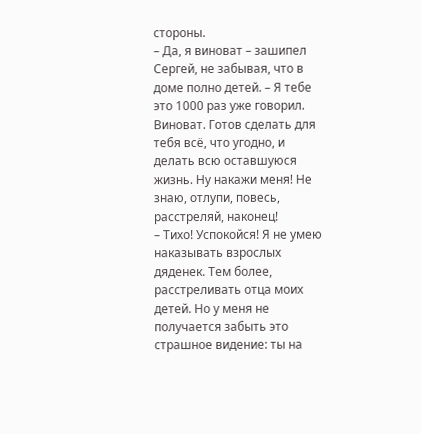стороны.
– Да, я виноват – зашипел Сергей, не забывая, что в доме полно детей. – Я тебе это 1000 раз уже говорил. Виноват. Готов сделать для тебя всё, что угодно, и делать всю оставшуюся жизнь. Ну накажи меня! Не знаю, отлупи, повесь, расстреляй, наконец!
– Тихо! Успокойся! Я не умею наказывать взрослых дяденек. Тем более, расстреливать отца моих детей. Но у меня не получается забыть это страшное видение: ты на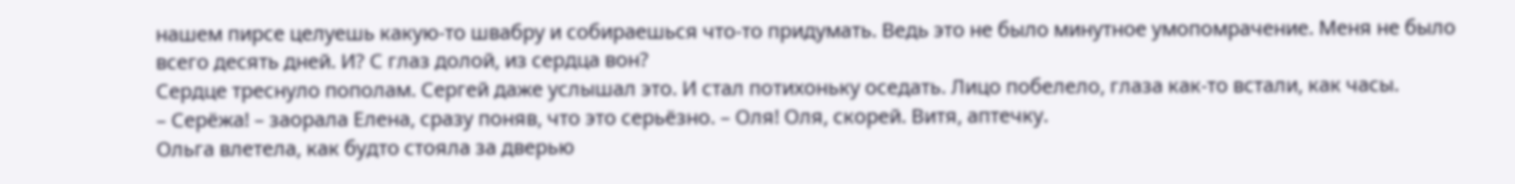нашем пирсе целуешь какую-то швабру и собираешься что-то придумать. Ведь это не было минутное умопомрачение. Меня не было всего десять дней. И? С глаз долой, из сердца вон?
Сердце треснуло пополам. Сергей даже услышал это. И стал потихоньку оседать. Лицо побелело, глаза как-то встали, как часы.
– Серёжа! – заорала Елена, сразу поняв, что это серьёзно. – Оля! Оля, скорей. Витя, аптечку.
Ольга влетела, как будто стояла за дверью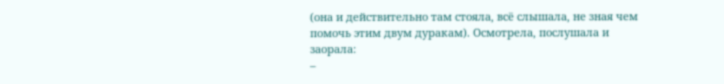(она и действительно там стояла, всё слышала, не зная чем помочь этим двум дуракам). Осмотрела, послушала и заорала:
–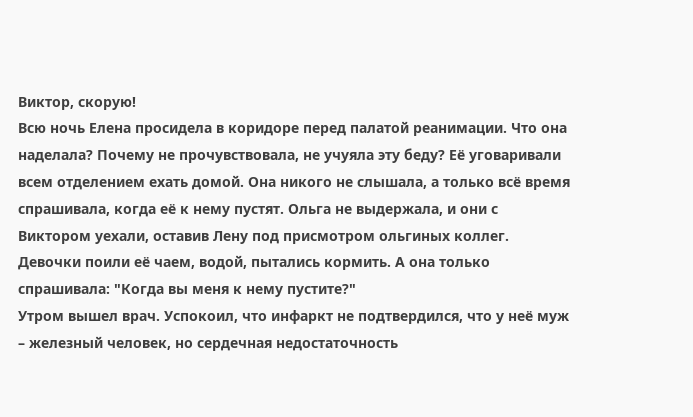Виктор, скорую!
Всю ночь Елена просидела в коридоре перед палатой реанимации. Что она наделала? Почему не прочувствовала, не учуяла эту беду? Её уговаривали всем отделением ехать домой. Она никого не слышала, а только всё время спрашивала, когда её к нему пустят. Ольга не выдержала, и они с Виктором уехали, оставив Лену под присмотром ольгиных коллег. Девочки поили её чаем, водой, пытались кормить. А она только спрашивала: "Когда вы меня к нему пустите?"
Утром вышел врач. Успокоил, что инфаркт не подтвердился, что у неё муж – железный человек, но сердечная недостаточность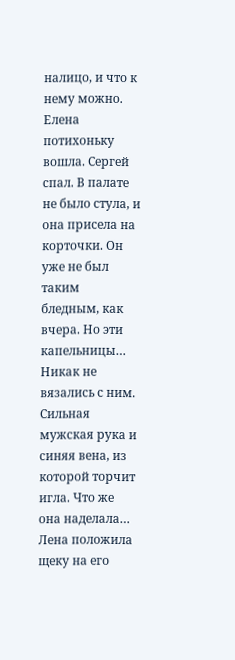налицо, и что к нему можно.
Елена потихоньку вошла. Сергей спал. В палате не было стула, и она присела на корточки. Он уже не был таким бледным, как вчера. Но эти капельницы… Никак не вязались с ним. Сильная мужская рука и синяя вена, из которой торчит игла. Что же она наделала… Лена положила щеку на его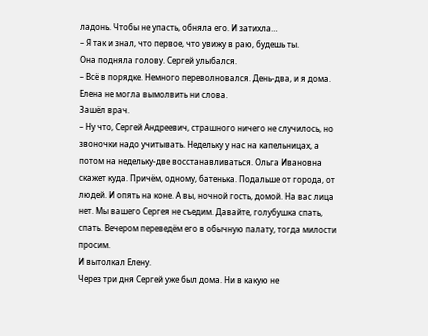ладонь. Чтобы не упасть, обняла его. И затихла…
– Я так и знал, что первое, что увижу в раю, будешь ты.
Она подняла голову. Сергей улыбался.
– Всё в порядке. Немного переволновался. День-два, и я дома.
Елена не могла вымолвить ни слова.
Зашёл врач.
– Ну что, Сергей Андреевич, страшного ничего не случилось, но звоночки надо учитывать. Недельку у нас на капельницах, а потом на недельку-две восстанавливаться. Ольга Ивановна скажет куда. Причём, одному, батенька. Подальше от города, от людей. И опять на коне. А вы, ночной гость, домой. На вас лица нет. Мы вашего Сергея не съедим. Давайте, голубушка спать, спать. Вечером переведём его в обычную палату, тогда милости просим.
И вытолкал Елену.
Через три дня Сергей уже был дома. Ни в какую не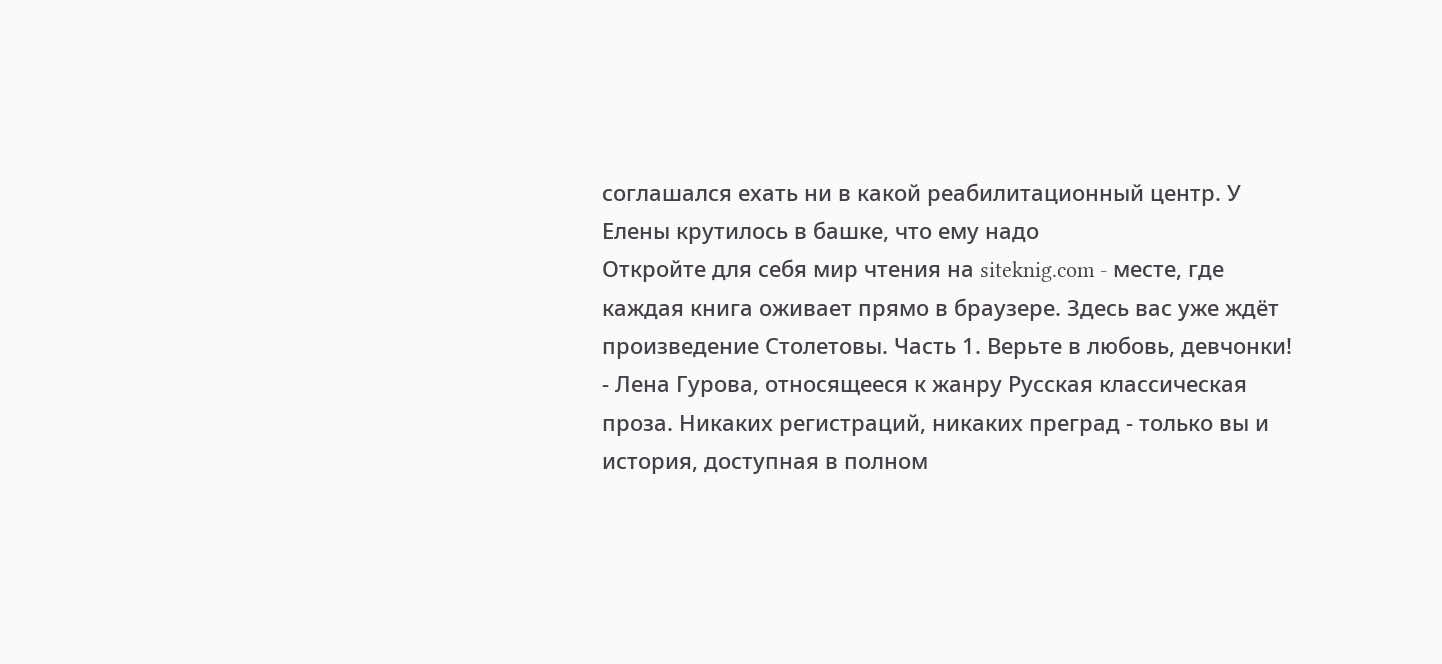соглашался ехать ни в какой реабилитационный центр. У Елены крутилось в башке, что ему надо
Откройте для себя мир чтения на siteknig.com - месте, где каждая книга оживает прямо в браузере. Здесь вас уже ждёт произведение Столетовы. Часть 1. Верьте в любовь, девчонки! - Лена Гурова, относящееся к жанру Русская классическая проза. Никаких регистраций, никаких преград - только вы и история, доступная в полном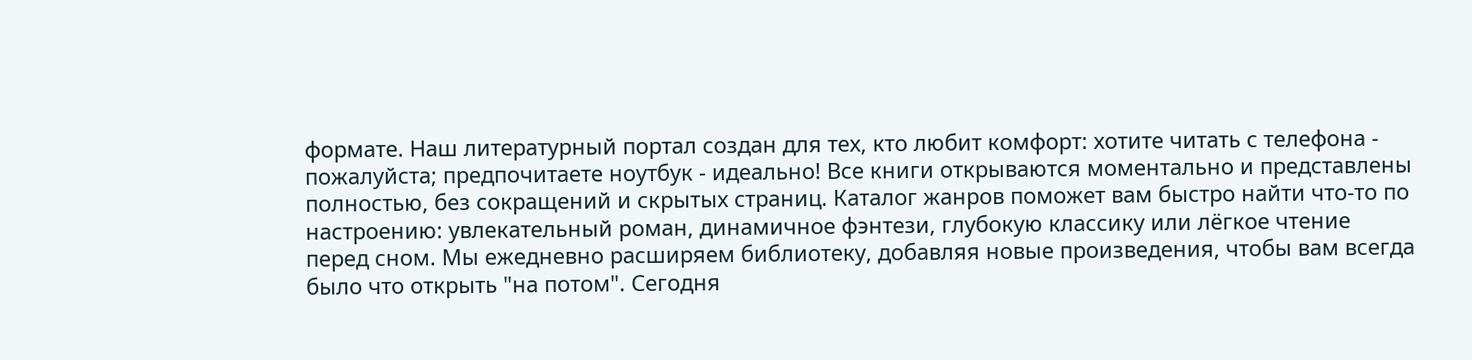формате. Наш литературный портал создан для тех, кто любит комфорт: хотите читать с телефона - пожалуйста; предпочитаете ноутбук - идеально! Все книги открываются моментально и представлены полностью, без сокращений и скрытых страниц. Каталог жанров поможет вам быстро найти что-то по настроению: увлекательный роман, динамичное фэнтези, глубокую классику или лёгкое чтение перед сном. Мы ежедневно расширяем библиотеку, добавляя новые произведения, чтобы вам всегда было что открыть "на потом". Сегодня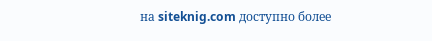на siteknig.com доступно более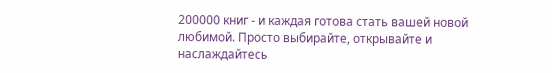200000 книг - и каждая готова стать вашей новой любимой. Просто выбирайте, открывайте и наслаждайтесь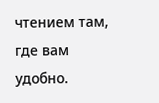чтением там, где вам удобно.